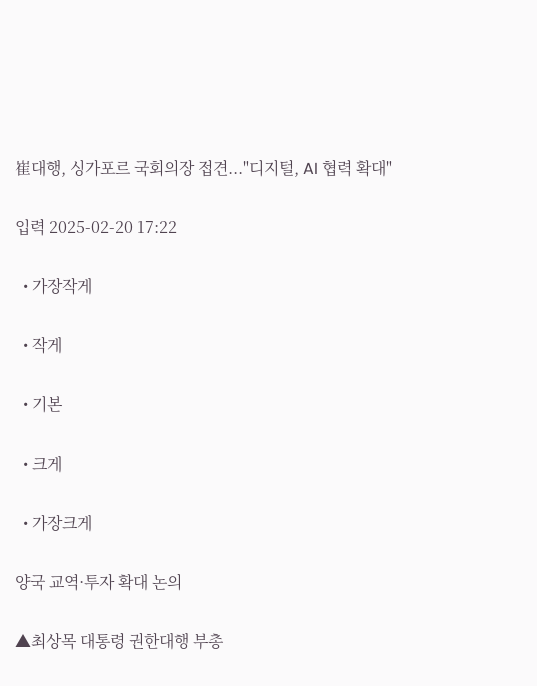崔대행, 싱가포르 국회의장 접견..."디지털, AI 협력 확대"

입력 2025-02-20 17:22

  • 가장작게

  • 작게

  • 기본

  • 크게

  • 가장크게

양국 교역·투자 확대 논의

▲최상목 대통령 권한대행 부총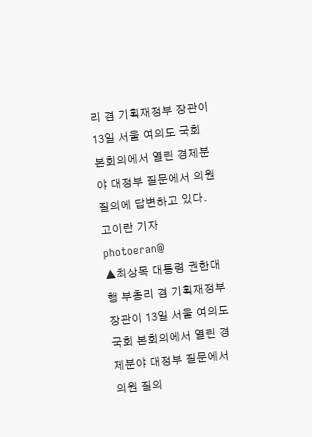리 겸 기획재정부 장관이 13일 서울 여의도 국회 본회의에서 열린 경제분야 대정부 질문에서 의원 질의에 답변하고 있다. 고이란 기자 photoeran@
▲최상목 대통령 권한대행 부총리 겸 기획재정부 장관이 13일 서울 여의도 국회 본회의에서 열린 경제분야 대정부 질문에서 의원 질의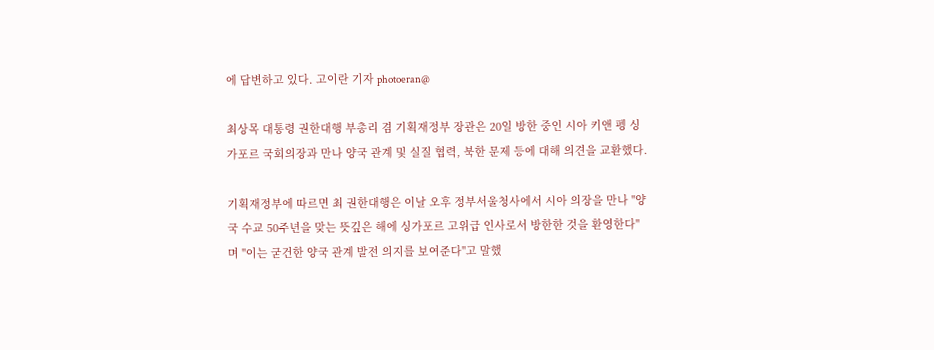에 답변하고 있다. 고이란 기자 photoeran@

최상목 대통령 권한대행 부총리 겸 기획재정부 장관은 20일 방한 중인 시아 키앤 펭 싱가포르 국회의장과 만나 양국 관계 및 실질 협력, 북한 문제 등에 대해 의견을 교환했다.

기획재정부에 따르면 최 권한대행은 이날 오후 정부서울청사에서 시아 의장을 만나 "양국 수교 50주년을 맞는 뜻깊은 해에 싱가포르 고위급 인사로서 방한한 것을 환영한다"며 "이는 굳건한 양국 관계 발전 의지를 보여준다"고 말했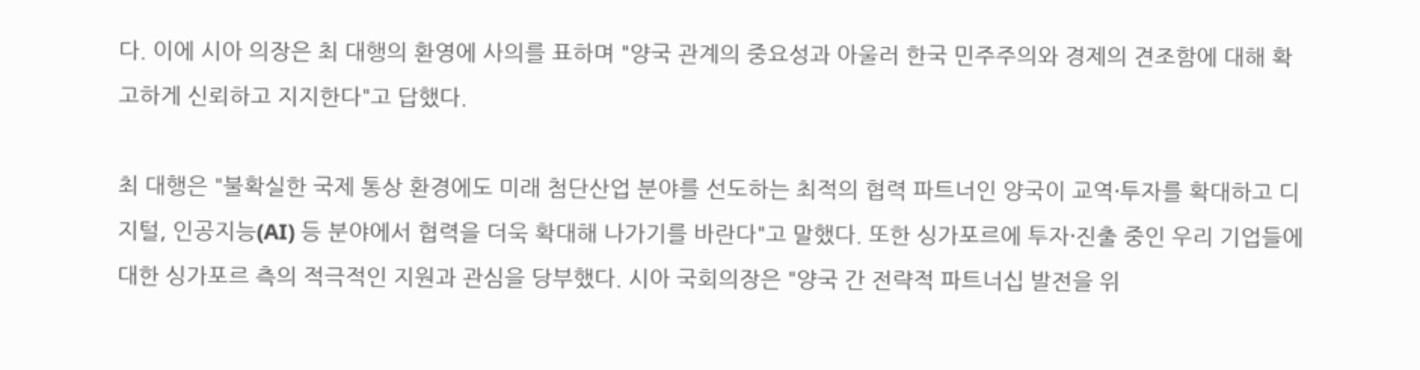다. 이에 시아 의장은 최 대행의 환영에 사의를 표하며 "양국 관계의 중요성과 아울러 한국 민주주의와 경제의 견조함에 대해 확고하게 신뢰하고 지지한다"고 답했다.

최 대행은 "불확실한 국제 통상 환경에도 미래 첨단산업 분야를 선도하는 최적의 협력 파트너인 양국이 교역·투자를 확대하고 디지털, 인공지능(AI) 등 분야에서 협력을 더욱 확대해 나가기를 바란다"고 말했다. 또한 싱가포르에 투자·진출 중인 우리 기업들에 대한 싱가포르 측의 적극적인 지원과 관심을 당부했다. 시아 국회의장은 "양국 간 전략적 파트너십 발전을 위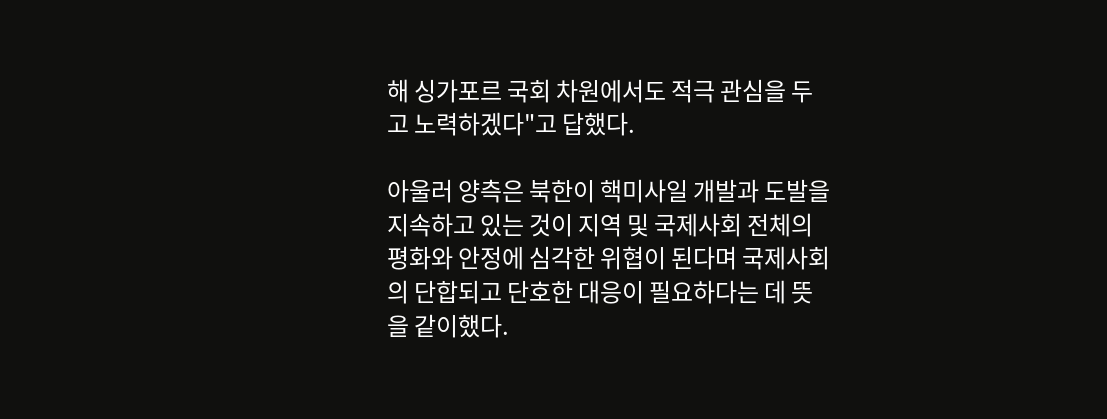해 싱가포르 국회 차원에서도 적극 관심을 두고 노력하겠다"고 답했다.

아울러 양측은 북한이 핵미사일 개발과 도발을 지속하고 있는 것이 지역 및 국제사회 전체의 평화와 안정에 심각한 위협이 된다며 국제사회의 단합되고 단호한 대응이 필요하다는 데 뜻을 같이했다.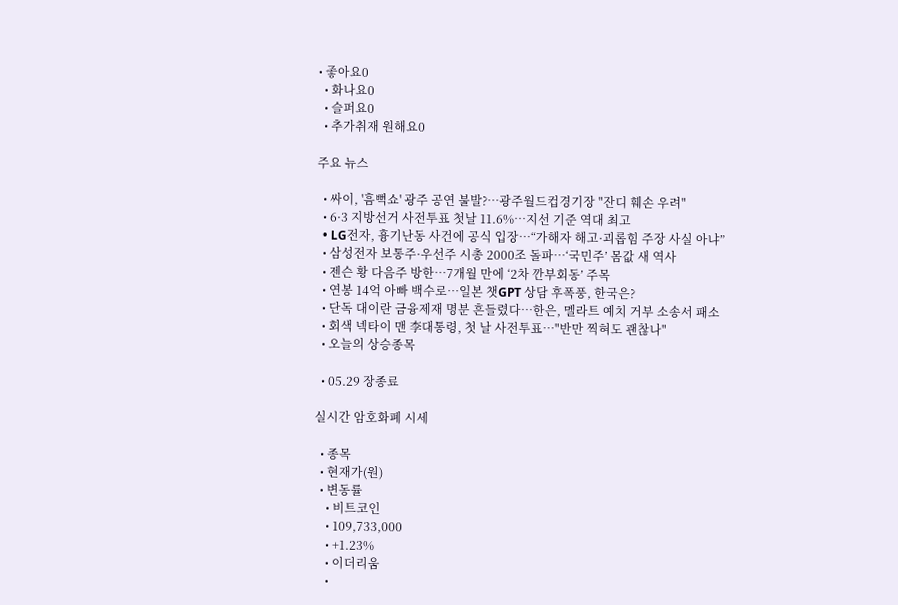• 좋아요0
  • 화나요0
  • 슬퍼요0
  • 추가취재 원해요0

주요 뉴스

  • 싸이, '흠뻑쇼' 광주 공연 불발?⋯광주월드컵경기장 "잔디 훼손 우려"
  • 6·3 지방선거 사전투표 첫날 11.6%…지선 기준 역대 최고
  • LG전자, 흉기난동 사건에 공식 입장⋯“가해자 해고·괴롭힘 주장 사실 아냐”
  • 삼성전자 보통주·우선주 시총 2000조 돌파…‘국민주’ 몸값 새 역사
  • 젠슨 황 다음주 방한…7개월 만에 ‘2차 깐부회동’ 주목
  • 연봉 14억 아빠 백수로…일본 챗GPT 상담 후폭풍, 한국은?
  • 단독 대이란 금융제재 명분 흔들렸다…한은, 멜라트 예치 거부 소송서 패소
  • 회색 넥타이 맨 李대통령, 첫 날 사전투표…"반만 찍혀도 괜찮나"
  • 오늘의 상승종목

  • 05.29 장종료

실시간 암호화폐 시세

  • 종목
  • 현재가(원)
  • 변동률
    • 비트코인
    • 109,733,000
    • +1.23%
    • 이더리움
    •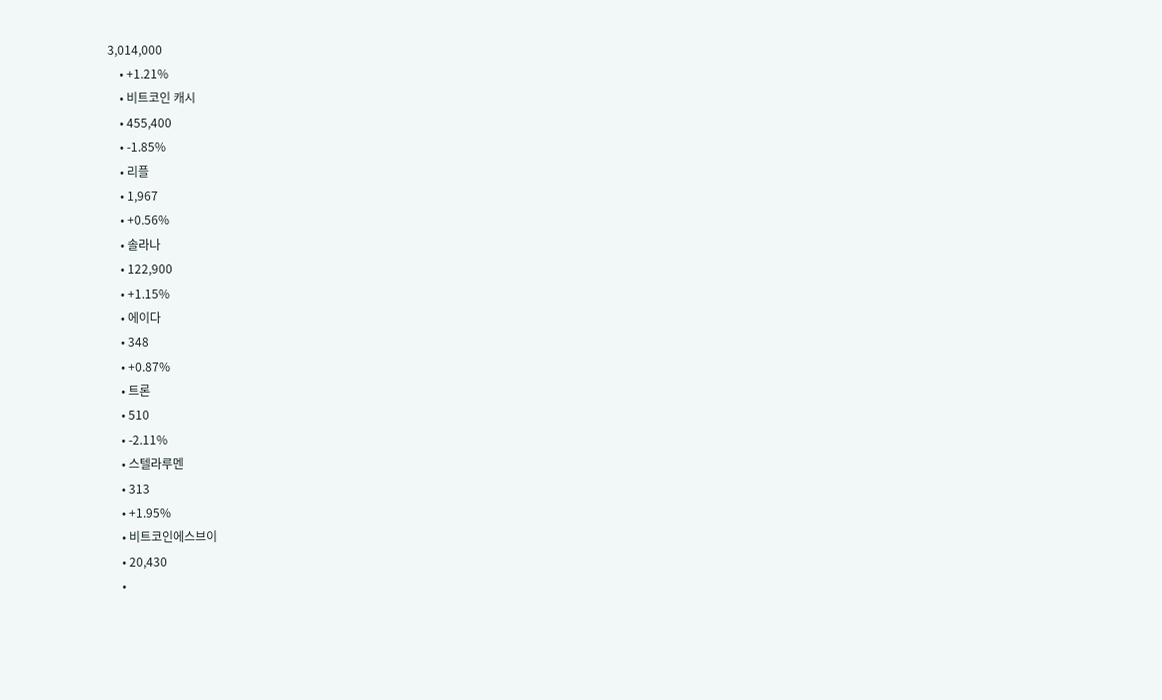3,014,000
    • +1.21%
    • 비트코인 캐시
    • 455,400
    • -1.85%
    • 리플
    • 1,967
    • +0.56%
    • 솔라나
    • 122,900
    • +1.15%
    • 에이다
    • 348
    • +0.87%
    • 트론
    • 510
    • -2.11%
    • 스텔라루멘
    • 313
    • +1.95%
    • 비트코인에스브이
    • 20,430
    •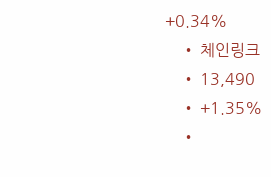+0.34%
    • 체인링크
    • 13,490
    • +1.35%
    •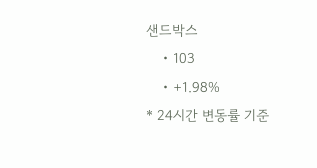샌드박스
    • 103
    • +1.98%
* 24시간 변동률 기준